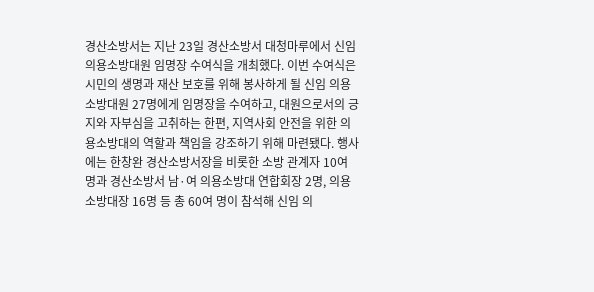경산소방서는 지난 23일 경산소방서 대청마루에서 신임 의용소방대원 임명장 수여식을 개최했다. 이번 수여식은 시민의 생명과 재산 보호를 위해 봉사하게 될 신임 의용소방대원 27명에게 임명장을 수여하고, 대원으로서의 긍지와 자부심을 고취하는 한편, 지역사회 안전을 위한 의용소방대의 역할과 책임을 강조하기 위해 마련됐다. 행사에는 한창완 경산소방서장을 비롯한 소방 관계자 10여 명과 경산소방서 남·여 의용소방대 연합회장 2명, 의용소방대장 16명 등 총 60여 명이 참석해 신임 의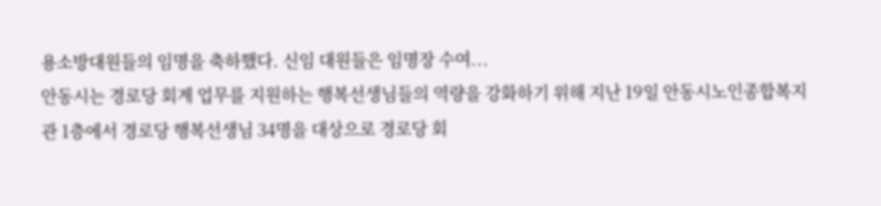용소방대원들의 임명을 축하했다. 신임 대원들은 임명장 수여...
안동시는 경로당 회계 업무를 지원하는 행복선생님들의 역량을 강화하기 위해 지난 19일 안동시노인종합복지관 1층에서 경로당 행복선생님 34명을 대상으로 경로당 회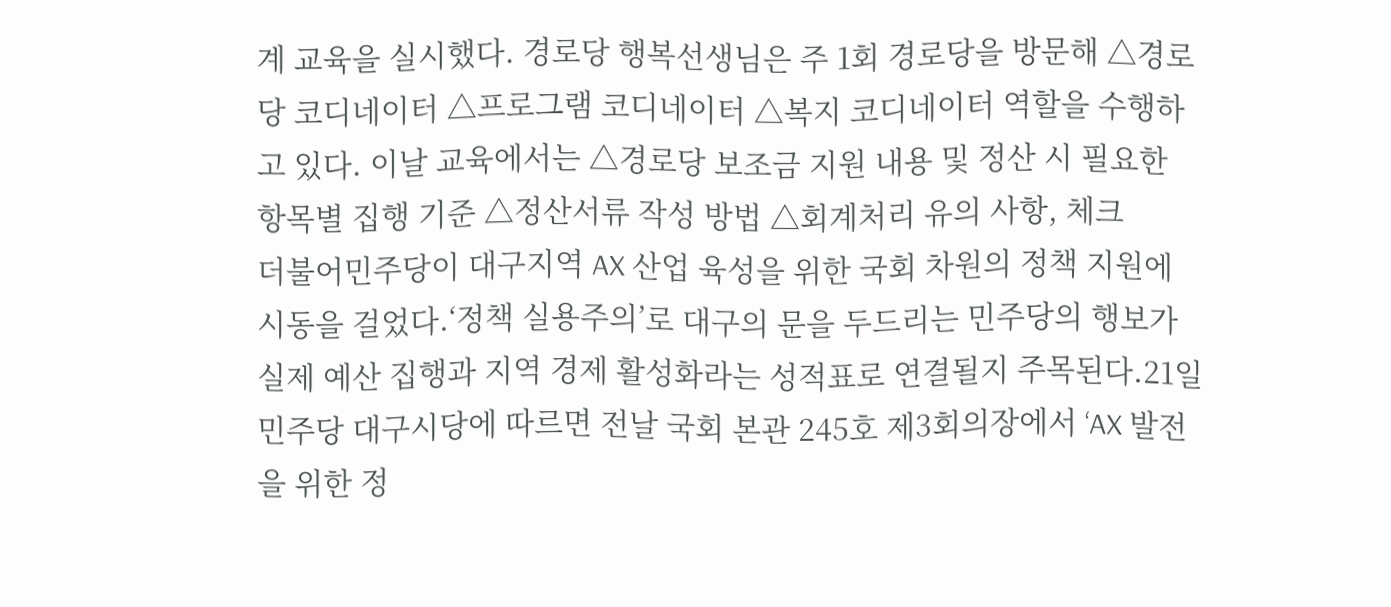계 교육을 실시했다. 경로당 행복선생님은 주 1회 경로당을 방문해 △경로당 코디네이터 △프로그램 코디네이터 △복지 코디네이터 역할을 수행하고 있다. 이날 교육에서는 △경로당 보조금 지원 내용 및 정산 시 필요한 항목별 집행 기준 △정산서류 작성 방법 △회계처리 유의 사항, 체크
더불어민주당이 대구지역 AX 산업 육성을 위한 국회 차원의 정책 지원에 시동을 걸었다.‘정책 실용주의’로 대구의 문을 두드리는 민주당의 행보가 실제 예산 집행과 지역 경제 활성화라는 성적표로 연결될지 주목된다.21일 민주당 대구시당에 따르면 전날 국회 본관 245호 제3회의장에서 ‘AX 발전을 위한 정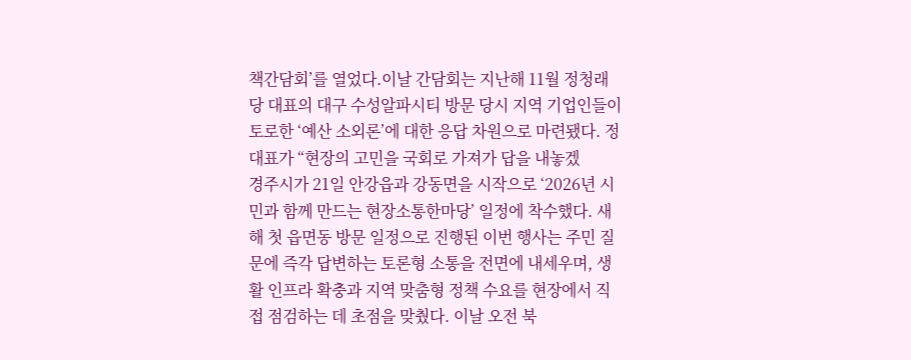책간담회’를 열었다.이날 간담회는 지난해 11월 정청래 당 대표의 대구 수성알파시티 방문 당시 지역 기업인들이 토로한 ‘예산 소외론’에 대한 응답 차원으로 마련됐다. 정 대표가 “현장의 고민을 국회로 가져가 답을 내놓겠
경주시가 21일 안강읍과 강동면을 시작으로 ‘2026년 시민과 함께 만드는 현장소통한마당’ 일정에 착수했다. 새해 첫 읍면동 방문 일정으로 진행된 이번 행사는 주민 질문에 즉각 답변하는 토론형 소통을 전면에 내세우며, 생활 인프라 확충과 지역 맞춤형 정책 수요를 현장에서 직접 점검하는 데 초점을 맞췄다. 이날 오전 북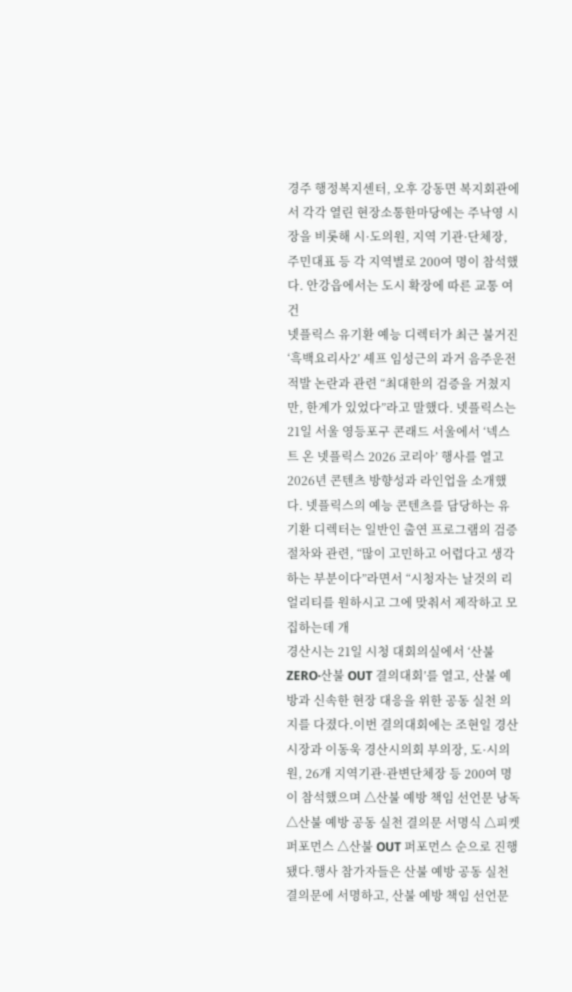경주 행정복지센터, 오후 강동면 복지회관에서 각각 열린 현장소통한마당에는 주낙영 시장을 비롯해 시·도의원, 지역 기관·단체장, 주민대표 등 각 지역별로 200여 명이 참석했다. 안강읍에서는 도시 확장에 따른 교통 여건
넷플릭스 유기환 예능 디렉터가 최근 불거진 ‘흑백요리사2’ 셰프 임성근의 과거 음주운전 적발 논란과 관련 “최대한의 검증을 거쳤지만, 한계가 있었다”라고 말했다. 넷플릭스는 21일 서울 영등포구 콘래드 서울에서 ‘넥스트 온 넷플릭스 2026 코리아’ 행사를 열고 2026년 콘텐츠 방향성과 라인업을 소개했다. 넷플릭스의 예능 콘텐츠를 담당하는 유기환 디렉터는 일반인 출연 프로그램의 검증 절차와 관련, “많이 고민하고 어렵다고 생각하는 부분이다”라면서 “시청자는 날것의 리얼리티를 원하시고 그에 맞춰서 제작하고 모집하는데 개
경산시는 21일 시청 대회의실에서 ‘산불 ZERO·산불 OUT 결의대회’를 열고, 산불 예방과 신속한 현장 대응을 위한 공동 실천 의지를 다졌다.이번 결의대회에는 조현일 경산시장과 이동욱 경산시의회 부의장, 도·시의원, 26개 지역기관·관변단체장 등 200여 명이 참석했으며 △산불 예방 책임 선언문 낭독 △산불 예방 공동 실천 결의문 서명식 △피켓 퍼포먼스 △산불 OUT 퍼포먼스 순으로 진행됐다.행사 참가자들은 산불 예방 공동 실천 결의문에 서명하고, 산불 예방 책임 선언문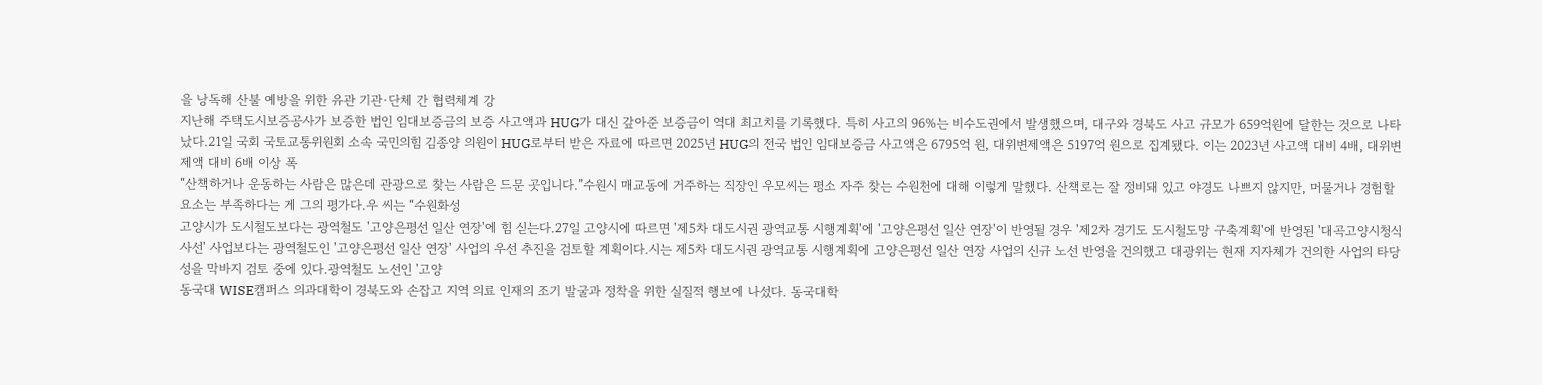을 낭독해 산불 예방을 위한 유관 기관·단체 간 협력체계 강
지난해 주택도시보증공사가 보증한 법인 임대보증금의 보증 사고액과 HUG가 대신 갚아준 보증금이 역대 최고치를 기록했다. 특히 사고의 96%는 비수도권에서 발생했으며, 대구와 경북도 사고 규모가 659억원에 달한는 것으로 나타났다.21일 국회 국토교통위원회 소속 국민의힘 김종양 의원이 HUG로부터 받은 자료에 따르면 2025년 HUG의 전국 법인 임대보증금 사고액은 6795억 원, 대위변제액은 5197억 원으로 집계됐다. 이는 2023년 사고액 대비 4배, 대위변제액 대비 6배 이상 폭
“산책하거나 운동하는 사람은 많은데 관광으로 찾는 사람은 드문 곳입니다.”수원시 매교동에 거주하는 직장인 우모씨는 평소 자주 찾는 수원천에 대해 이렇게 말했다. 산책로는 잘 정비돼 있고 야경도 나쁘지 않지만, 머물거나 경험할 요소는 부족하다는 게 그의 평가다.우 씨는 “수원화성
고양시가 도시철도보다는 광역철도 '고양은평선 일산 연장'에 힘 싣는다.27일 고양시에 따르면 '제5차 대도시권 광역교통 시행계획'에 '고양은평선 일산 연장'이 반영될 경우 '제2차 경기도 도시철도망 구축계획'에 반영된 '대곡고양시청식사선' 사업보다는 광역철도인 '고양은평선 일산 연장' 사업의 우선 추진을 검토할 계획이다.시는 제5차 대도시권 광역교통 시행계획에 고양은평선 일산 연장 사업의 신규 노선 반영을 건의했고 대광위는 현재 지자체가 건의한 사업의 타당성을 막바지 검토 중에 있다.광역철도 노선인 '고양
동국대 WISE캠퍼스 의과대학이 경북도와 손잡고 지역 의료 인재의 조기 발굴과 정착을 위한 실질적 행보에 나섰다. 동국대학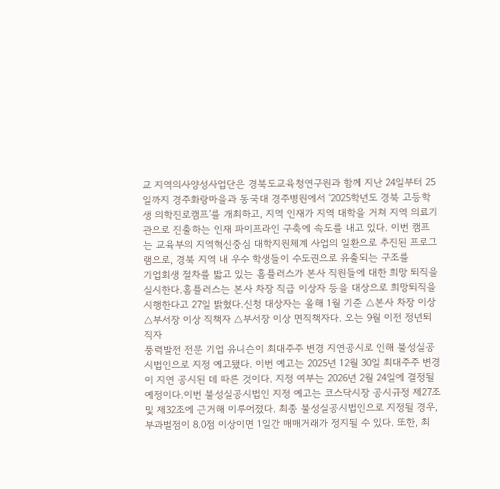교 지역의사양성사업단은 경북도교육청연구원과 함께 지난 24일부터 25일까지 경주화랑마을과 동국대 경주병원에서 ‘2025학년도 경북 고등학생 의학진로캠프’를 개최하고, 지역 인재가 지역 대학을 거쳐 지역 의료기관으로 진출하는 인재 파이프라인 구축에 속도를 내고 있다. 이번 캠프는 교육부의 지역혁신중심 대학지원체계 사업의 일환으로 추진된 프로그램으로, 경북 지역 내 우수 학생들이 수도권으로 유출되는 구조를
기업회생 절차를 밟고 있는 홈플러스가 본사 직원들에 대한 희망 퇴직을 실시한다.홈플러스는 본사 차장 직급 이상자 등을 대상으로 희망퇴직을 시행한다고 27일 밝혔다.신청 대상자는 올해 1월 기준 △본사 차장 이상 △부서장 이상 직책자 △부서장 이상 면직책자다. 오는 9월 이전 정년퇴직자
풍력발전 전문 기업 유니슨이 최대주주 변경 지연공시로 인해 불성실공시법인으로 지정 예고됐다. 이번 예고는 2025년 12월 30일 최대주주 변경이 지연 공시된 데 따른 것이다. 지정 여부는 2026년 2월 24일에 결정될 예정이다.이번 불성실공시법인 지정 예고는 코스닥시장 공시규정 제27조 및 제32조에 근거해 이루어졌다. 최종 불성실공시법인으로 지정될 경우, 부과벌점이 8.0점 이상이면 1일간 매매거래가 정지될 수 있다. 또한, 최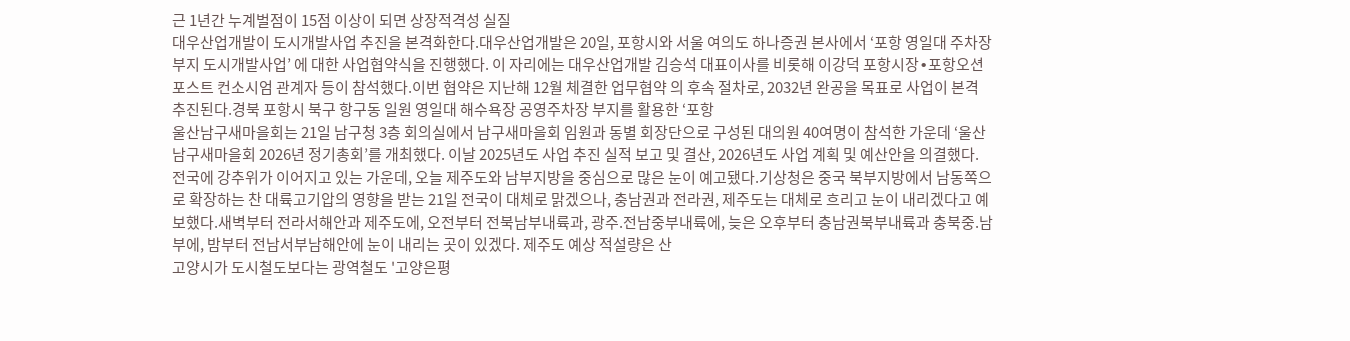근 1년간 누계벌점이 15점 이상이 되면 상장적격성 실질
대우산업개발이 도시개발사업 추진을 본격화한다.대우산업개발은 20일, 포항시와 서울 여의도 하나증권 본사에서 ‘포항 영일대 주차장 부지 도시개발사업’ 에 대한 사업협약식을 진행했다. 이 자리에는 대우산업개발 김승석 대표이사를 비롯해 이강덕 포항시장∙포항오션포스트 컨소시엄 관계자 등이 참석했다.이번 협약은 지난해 12월 체결한 업무협약 의 후속 절차로, 2032년 완공을 목표로 사업이 본격 추진된다.경북 포항시 북구 항구동 일원 영일대 해수욕장 공영주차장 부지를 활용한 ‘포항
울산남구새마을회는 21일 남구청 3층 회의실에서 남구새마을회 임원과 동별 회장단으로 구성된 대의원 40여명이 참석한 가운데 ‘울산남구새마을회 2026년 정기총회’를 개최했다. 이날 2025년도 사업 추진 실적 보고 및 결산, 2026년도 사업 계획 및 예산안을 의결했다.
전국에 강추위가 이어지고 있는 가운데, 오늘 제주도와 남부지방을 중심으로 많은 눈이 예고됐다.기상청은 중국 북부지방에서 남동쪽으로 확장하는 찬 대륙고기압의 영향을 받는 21일 전국이 대체로 맑겠으나, 충남권과 전라권, 제주도는 대체로 흐리고 눈이 내리겠다고 예보했다.새벽부터 전라서해안과 제주도에, 오전부터 전북남부내륙과, 광주.전남중부내륙에, 늦은 오후부터 충남권북부내륙과 충북중.남부에, 밤부터 전남서부남해안에 눈이 내리는 곳이 있겠다. 제주도 예상 적설량은 산
고양시가 도시철도보다는 광역철도 '고양은평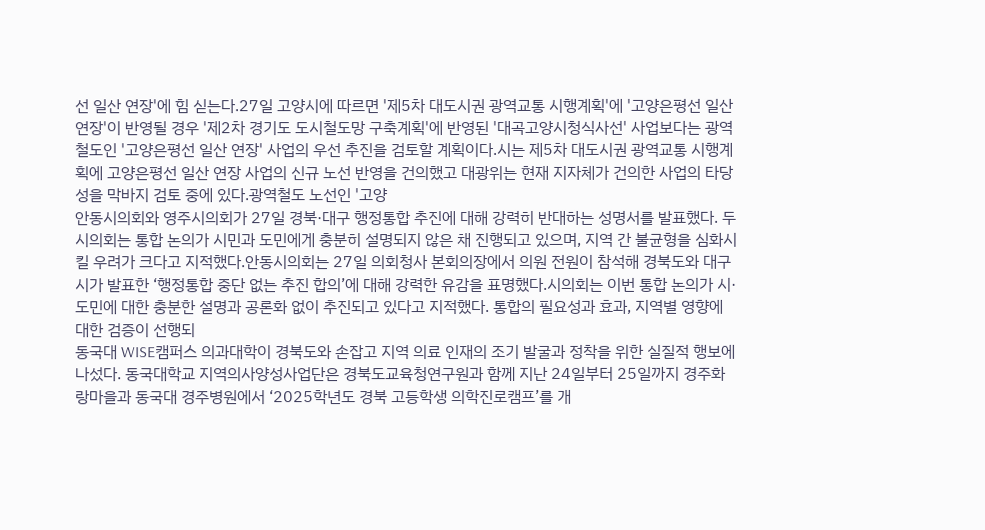선 일산 연장'에 힘 싣는다.27일 고양시에 따르면 '제5차 대도시권 광역교통 시행계획'에 '고양은평선 일산 연장'이 반영될 경우 '제2차 경기도 도시철도망 구축계획'에 반영된 '대곡고양시청식사선' 사업보다는 광역철도인 '고양은평선 일산 연장' 사업의 우선 추진을 검토할 계획이다.시는 제5차 대도시권 광역교통 시행계획에 고양은평선 일산 연장 사업의 신규 노선 반영을 건의했고 대광위는 현재 지자체가 건의한 사업의 타당성을 막바지 검토 중에 있다.광역철도 노선인 '고양
안동시의회와 영주시의회가 27일 경북·대구 행정통합 추진에 대해 강력히 반대하는 성명서를 발표했다. 두 시의회는 통합 논의가 시민과 도민에게 충분히 설명되지 않은 채 진행되고 있으며, 지역 간 불균형을 심화시킬 우려가 크다고 지적했다.안동시의회는 27일 의회청사 본회의장에서 의원 전원이 참석해 경북도와 대구시가 발표한 ‘행정통합 중단 없는 추진 합의’에 대해 강력한 유감을 표명했다.시의회는 이번 통합 논의가 시·도민에 대한 충분한 설명과 공론화 없이 추진되고 있다고 지적했다. 통합의 필요성과 효과, 지역별 영향에 대한 검증이 선행되
동국대 WISE캠퍼스 의과대학이 경북도와 손잡고 지역 의료 인재의 조기 발굴과 정착을 위한 실질적 행보에 나섰다. 동국대학교 지역의사양성사업단은 경북도교육청연구원과 함께 지난 24일부터 25일까지 경주화랑마을과 동국대 경주병원에서 ‘2025학년도 경북 고등학생 의학진로캠프’를 개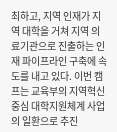최하고, 지역 인재가 지역 대학을 거쳐 지역 의료기관으로 진출하는 인재 파이프라인 구축에 속도를 내고 있다. 이번 캠프는 교육부의 지역혁신중심 대학지원체계 사업의 일환으로 추진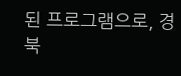된 프로그램으로, 경북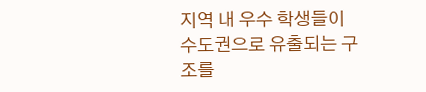지역 내 우수 학생들이 수도권으로 유출되는 구조를